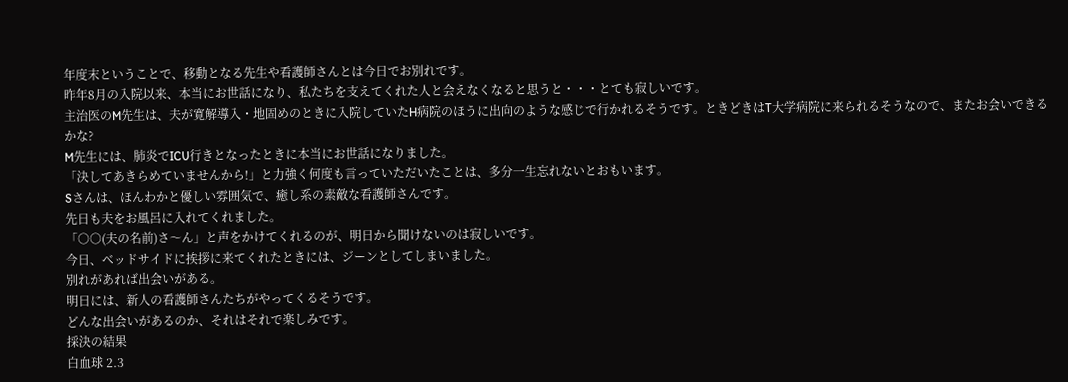年度末ということで、移動となる先生や看護師さんとは今日でお別れです。
昨年8月の入院以来、本当にお世話になり、私たちを支えてくれた人と会えなくなると思うと・・・とても寂しいです。
主治医のM先生は、夫が寛解導入・地固めのときに入院していたH病院のほうに出向のような感じで行かれるそうです。ときどきはT大学病院に来られるそうなので、またお会いできるかな?
M先生には、肺炎でICU行きとなったときに本当にお世話になりました。
「決してあきらめていませんから!」と力強く何度も言っていただいたことは、多分一生忘れないとおもいます。
Sさんは、ほんわかと優しい雰囲気で、癒し系の素敵な看護師さんです。
先日も夫をお風呂に入れてくれました。
「○○(夫の名前)さ〜ん」と声をかけてくれるのが、明日から聞けないのは寂しいです。
今日、ベッドサイドに挨拶に来てくれたときには、ジーンとしてしまいました。
別れがあれば出会いがある。
明日には、新人の看護師さんたちがやってくるそうです。
どんな出会いがあるのか、それはそれで楽しみです。
採決の結果
白血球 2.3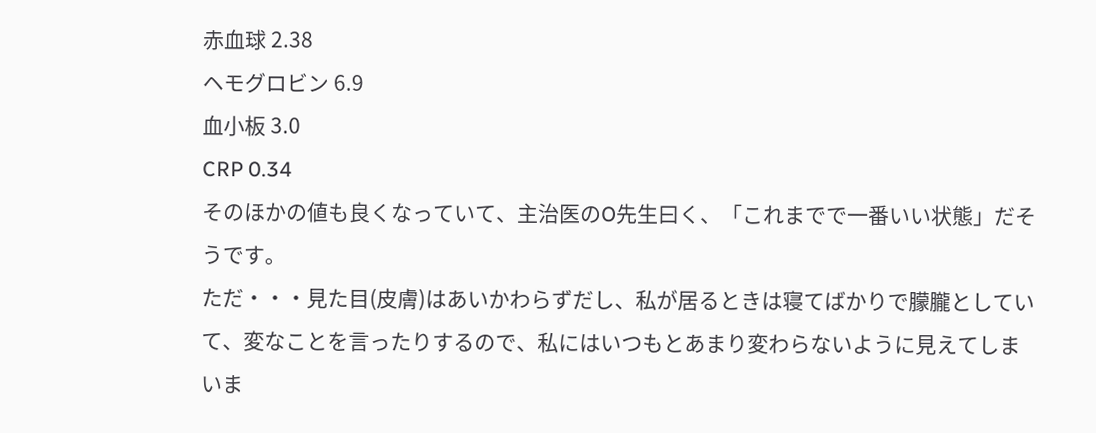赤血球 2.38
ヘモグロビン 6.9
血小板 3.0
CRP 0.34
そのほかの値も良くなっていて、主治医のO先生曰く、「これまでで一番いい状態」だそうです。
ただ・・・見た目(皮膚)はあいかわらずだし、私が居るときは寝てばかりで朦朧としていて、変なことを言ったりするので、私にはいつもとあまり変わらないように見えてしまいま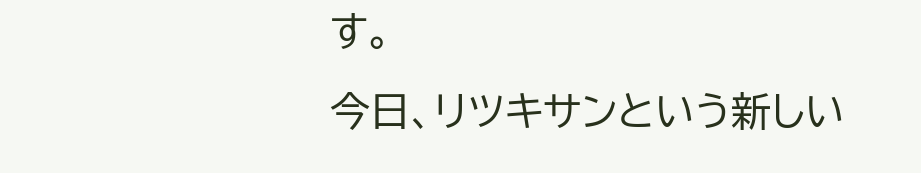す。
今日、リツキサンという新しい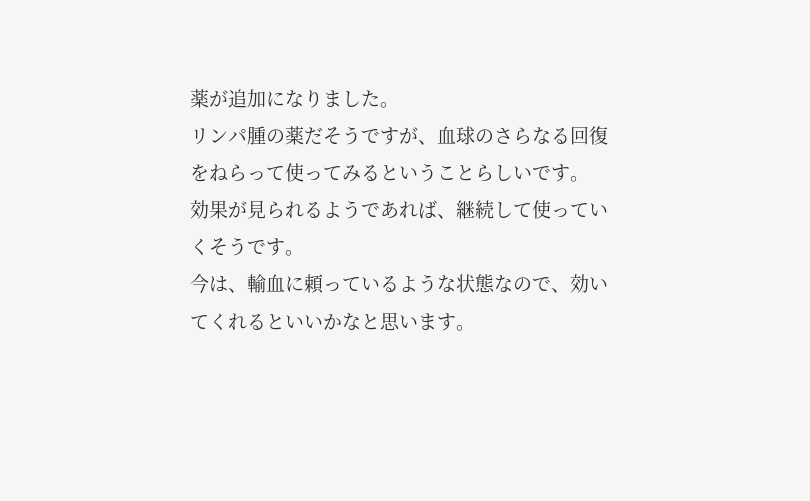薬が追加になりました。
リンパ腫の薬だそうですが、血球のさらなる回復をねらって使ってみるということらしいです。
効果が見られるようであれば、継続して使っていくそうです。
今は、輸血に頼っているような状態なので、効いてくれるといいかなと思います。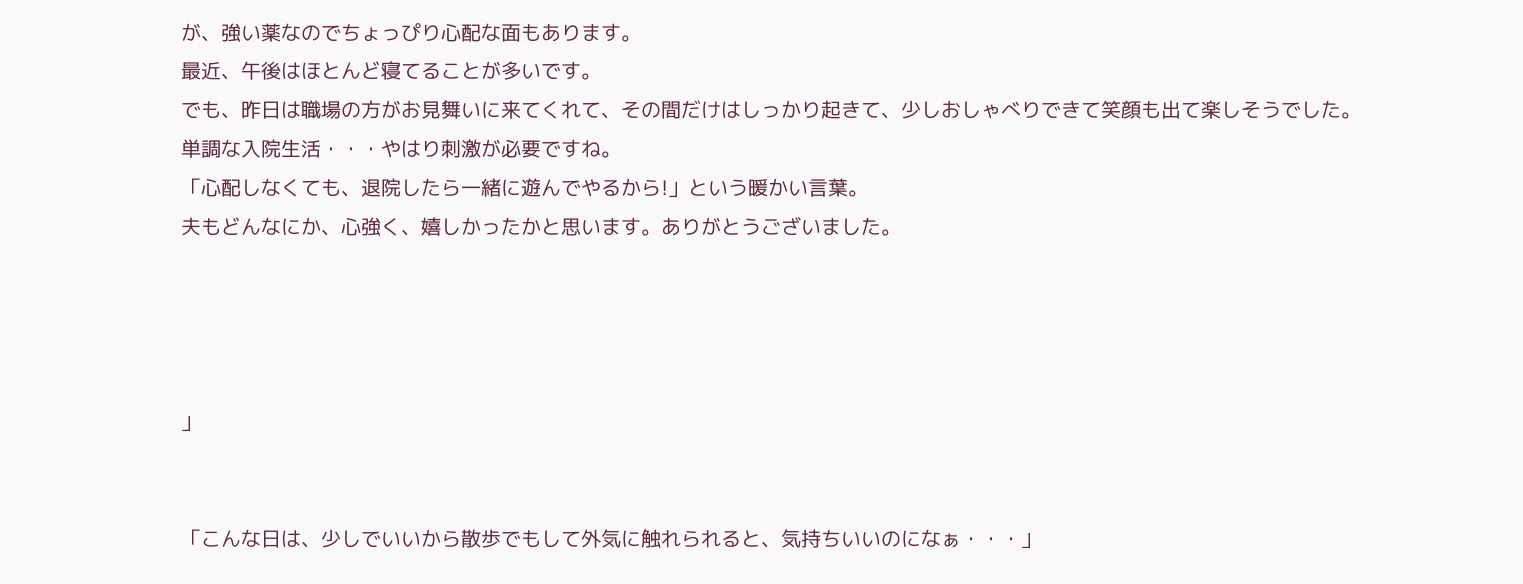が、強い薬なのでちょっぴり心配な面もあります。
最近、午後はほとんど寝てることが多いです。
でも、昨日は職場の方がお見舞いに来てくれて、その間だけはしっかり起きて、少しおしゃべりできて笑顔も出て楽しそうでした。
単調な入院生活・・・やはり刺激が必要ですね。
「心配しなくても、退院したら一緒に遊んでやるから!」という暖かい言葉。
夫もどんなにか、心強く、嬉しかったかと思います。ありがとうございました。




」


「こんな日は、少しでいいから散歩でもして外気に触れられると、気持ちいいのになぁ・・・」